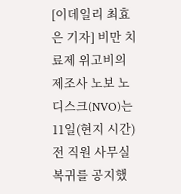[이데일리 최효은 기자] 비만 치료제 위고비의 제조사 노보 노디스크(NVO)는 11일(현지 시간) 전 직원 사무실 복귀를 공지했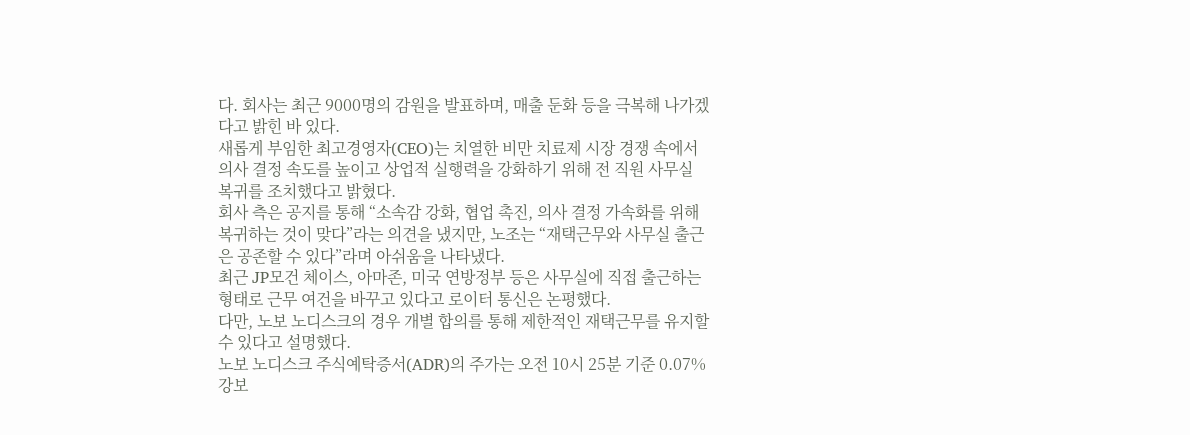다. 회사는 최근 9000명의 감원을 발표하며, 매출 둔화 등을 극복해 나가겠다고 밝힌 바 있다.
새롭게 부임한 최고경영자(CEO)는 치열한 비만 치료제 시장 경쟁 속에서 의사 결정 속도를 높이고 상업적 실행력을 강화하기 위해 전 직원 사무실 복귀를 조치했다고 밝혔다.
회사 측은 공지를 통해 “소속감 강화, 협업 촉진, 의사 결정 가속화를 위해 복귀하는 것이 맞다”라는 의견을 냈지만, 노조는 “재택근무와 사무실 출근은 공존할 수 있다”라며 아쉬움을 나타냈다.
최근 JP모건 체이스, 아마존, 미국 연방정부 등은 사무실에 직접 출근하는 형태로 근무 여건을 바꾸고 있다고 로이터 통신은 논평했다.
다만, 노보 노디스크의 경우 개별 합의를 통해 제한적인 재택근무를 유지할 수 있다고 설명했다.
노보 노디스크 주식예탁증서(ADR)의 주가는 오전 10시 25분 기준 0.07% 강보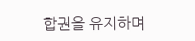합권을 유지하며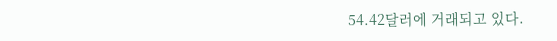54.42달러에 거래되고 있다.